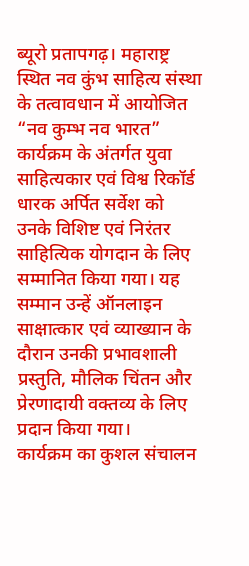ब्यूरो प्रतापगढ़। महाराष्ट्र स्थित नव कुंभ साहित्य संस्था के तत्वावधान में आयोजित “नव कुम्भ नव भारत” कार्यक्रम के अंतर्गत युवा साहित्यकार एवं विश्व रिकॉर्ड धारक अर्पित सर्वेश को उनके विशिष्ट एवं निरंतर साहित्यिक योगदान के लिए सम्मानित किया गया। यह सम्मान उन्हें ऑनलाइन साक्षात्कार एवं व्याख्यान के दौरान उनकी प्रभावशाली प्रस्तुति, मौलिक चिंतन और प्रेरणादायी वक्तव्य के लिए प्रदान किया गया।
कार्यक्रम का कुशल संचालन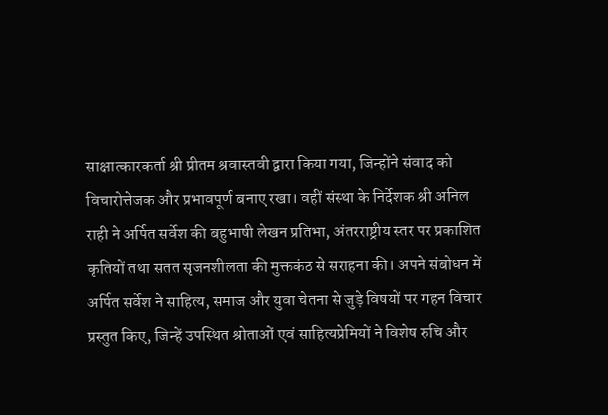साक्षात्कारकर्ता श्री प्रीतम श्रवास्तवी द्वारा किया गया, जिन्होंने संवाद को विचारोत्तेजक और प्रभावपूर्ण बनाए रखा। वहीं संस्था के निर्देशक श्री अनिल राही ने अर्पित सर्वेश की बहुभाषी लेखन प्रतिभा, अंतरराष्ट्रीय स्तर पर प्रकाशित कृतियों तथा सतत सृजनशीलता की मुक्तकंठ से सराहना की। अपने संबोधन में अर्पित सर्वेश ने साहित्य, समाज और युवा चेतना से जुड़े विषयों पर गहन विचार प्रस्तुत किए, जिन्हें उपस्थित श्रोताओं एवं साहित्यप्रेमियों ने विशेष रुचि और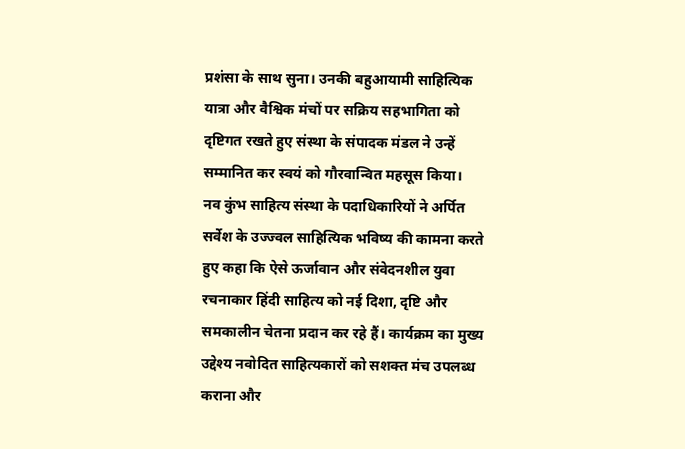प्रशंसा के साथ सुना। उनकी बहुआयामी साहित्यिक यात्रा और वैश्विक मंचों पर सक्रिय सहभागिता को दृष्टिगत रखते हुए संस्था के संपादक मंडल ने उन्हें सम्मानित कर स्वयं को गौरवान्वित महसूस किया।
नव कुंभ साहित्य संस्था के पदाधिकारियों ने अर्पित सर्वेश के उज्ज्वल साहित्यिक भविष्य की कामना करते हुए कहा कि ऐसे ऊर्जावान और संवेदनशील युवा रचनाकार हिंदी साहित्य को नई दिशा, दृष्टि और समकालीन चेतना प्रदान कर रहे हैं। कार्यक्रम का मुख्य उद्देश्य नवोदित साहित्यकारों को सशक्त मंच उपलब्ध कराना और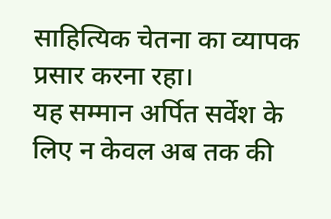साहित्यिक चेतना का व्यापक प्रसार करना रहा।
यह सम्मान अर्पित सर्वेश के लिए न केवल अब तक की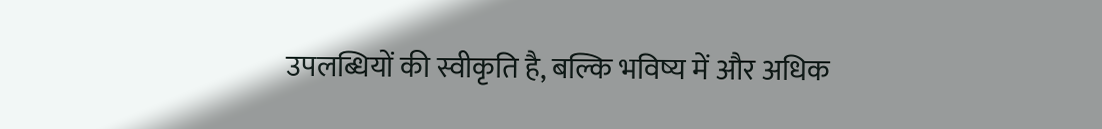उपलब्धियों की स्वीकृति है, बल्कि भविष्य में और अधिक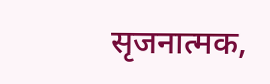सृजनात्मक,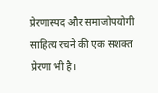प्रेरणास्पद और समाजोपयोगी साहित्य रचने की एक सशक्त प्रेरणा भी है।